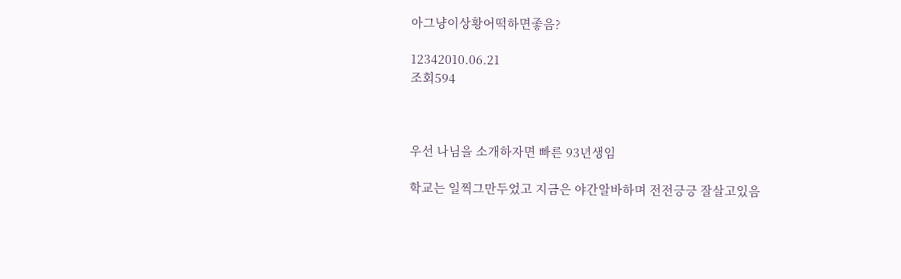아그냥이상황어떡하면좋음?

12342010.06.21
조회594



우선 나님을 소개하자면 빠른 93년생임

학교는 일찍그만두었고 지금은 야간알바하며 전전긍긍 잘살고있음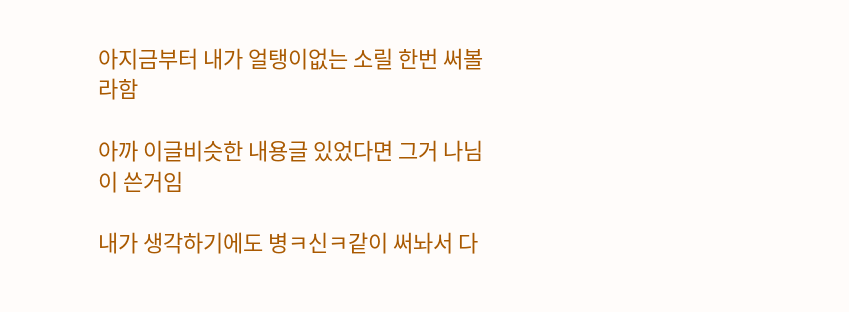아지금부터 내가 얼탱이없는 소릴 한번 써볼라함

아까 이글비슷한 내용글 있었다면 그거 나님이 쓴거임

내가 생각하기에도 병ㅋ신ㅋ같이 써놔서 다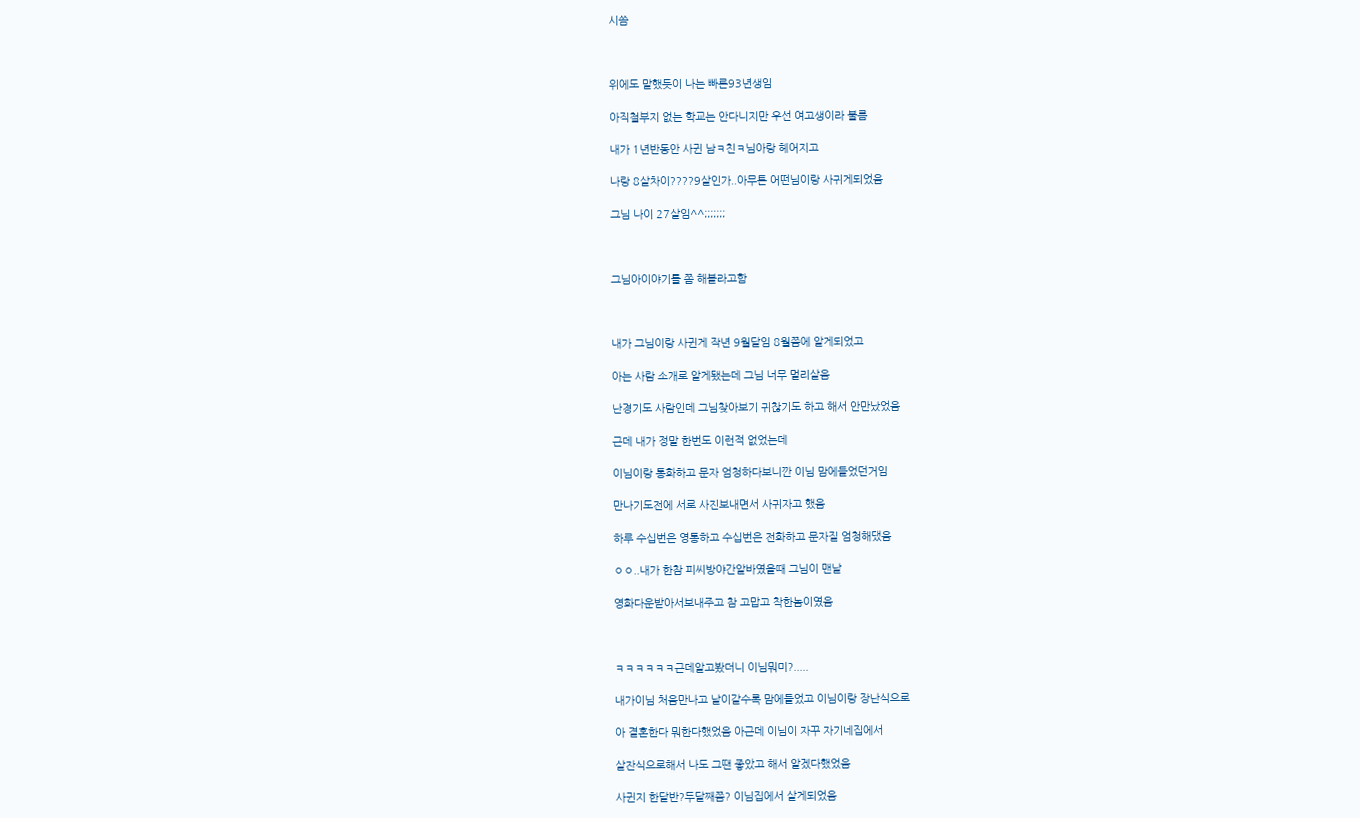시씀



위에도 말했듯이 나는 빠른93년생임

아직철부지 없는 학교는 안다니지만 우선 여고생이라 불름

내가 1년반동안 사귄 남ㅋ친ㅋ님아랑 헤어지고

나랑 8살차이????9살인가..아무튼 어떤님이랑 사귀게되었음

그님 나이 27살임^^;;;;;;;



그님아이야기를 쫌 해볼라고함



내가 그님이랑 사귄게 작년 9월달임 8월쯤에 알게되었고

아는 사람 소개로 알게됐는데 그님 너무 멀리살음

난경기도 사람인데 그님찾아보기 귀찮기도 하고 해서 안만났었음

근데 내가 정말 한번도 이런적 없었는데

이님이랑 통화하고 문자 엄청하다보니깐 이님 맘에들었던거임

만나기도전에 서로 사진보내면서 사귀자고 했음

하루 수십번은 영통하고 수십번은 전화하고 문자질 엄청해댔음

ㅇㅇ..내가 한참 피씨방야간알바였을때 그님이 맨날

영화다운받아서보내주고 참 고맙고 착한놈이였음



ㅋㅋㅋㅋㅋㅋ근데알고봤더니 이님뭐미?.....

내가이님 처음만나고 날이갈수록 맘에들었고 이님이랑 장난식으로

아 결혼한다 뭐한다했었음 아근데 이님이 자꾸 자기네집에서

살잔식으로해서 나도 그땐 좋았고 해서 알겠다했었음

사귄지 한달반?두달째쯤? 이님집에서 살게되었음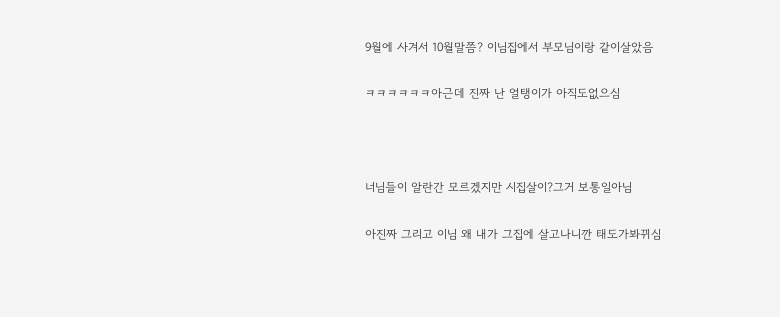9월에 사겨서 10월말쯤? 이님집에서 부모님이랑 같이살았음

ㅋㅋㅋㅋㅋㅋ아근데 진짜 난 얼탱이가 아직도없으심



너님들이 알란간 모르겠지만 시집살이?그거 보통일아님

아진짜 그리고 이님 왜 내가 그집에 살고나니깐 태도가봐뀌심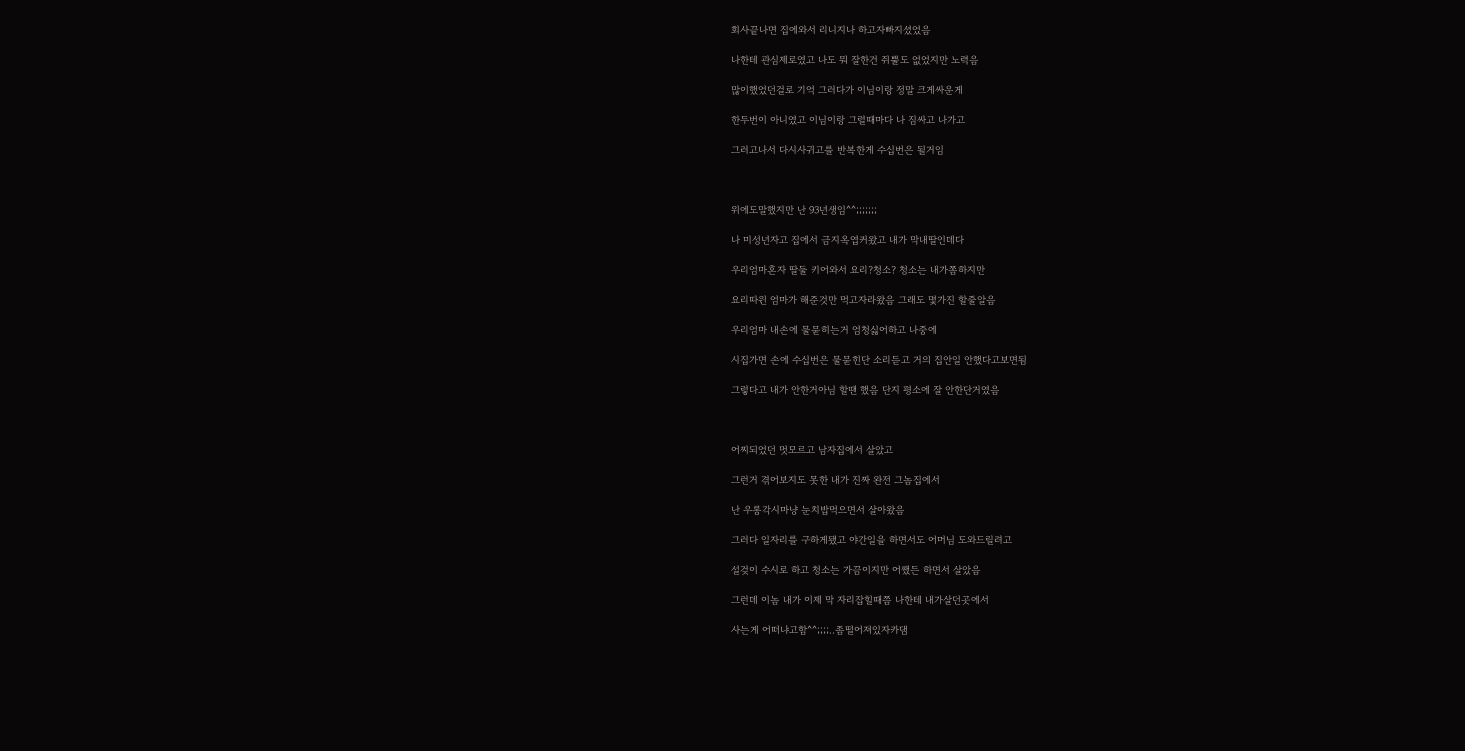회사끝나면 집에와서 리니지나 하고자빠지셨었음

나한테 관심제로였고 나도 뭐 잘한건 쥐뿔도 없었지만 노력음

많이했었던걸로 기억 그러다가 이님이랑 정말 크게싸운게

한두번이 아니였고 이님이랑 그럴때마다 나 짐싸고 나가고

그러고나서 다시사귀고를 반복한게 수십번은 될거임



위에도말했지만 난 93년생임^^;;;;;;;

나 미성년자고 집에서 금지옥엽커왔고 내가 막내딸인데다

우리엄마혼자 딸둘 키어와서 요리?청소? 청소는 내가쫌하지만

요리따윈 엄마가 해준것만 먹고자라왔음 그래도 몇가진 할줄알음

우리엄마 내손에 물묻히는거 엄청싫어하고 나중에

시집가면 손에 수십번은 물묻힌단 소리듣고 거의 집안일 안했다고보면됨

그렇다고 내가 안한거아님 할땐 했음 단지 평소에 잘 안한단거였음



어찌되었던 멋모르고 남자집에서 살았고

그런거 겪어보지도 못한 내가 진짜 완전 그놈집에서

난 우롱각시마냥 눈치밥먹으면서 살아왔음

그러다 일자리를 구하게됐고 야간일을 하면서도 어머님 도와드릴려고

설겆이 수시로 하고 청소는 가끔이지만 어쨌든 하면서 살았음

그런데 이놈 내가 이제 막 자리잡힐때쯤 나한테 내가살던곳에서

사는게 어떠냐고함^^;;;;..좀떨어져있자카댐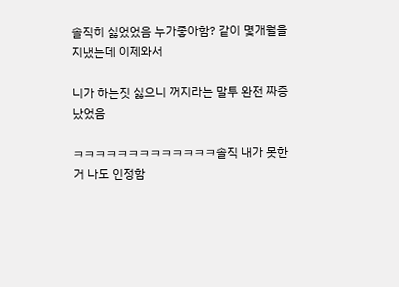솔직히 싫었었음 누가좋아함? 같이 몇개월을 지냈는데 이제와서

니가 하는짓 싫으니 꺼지라는 말투 완전 짜증났었음

ㅋㅋㅋㅋㅋㅋㅋㅋㅋㅋㅋㅋㅋ솔직 내가 못한거 나도 인정함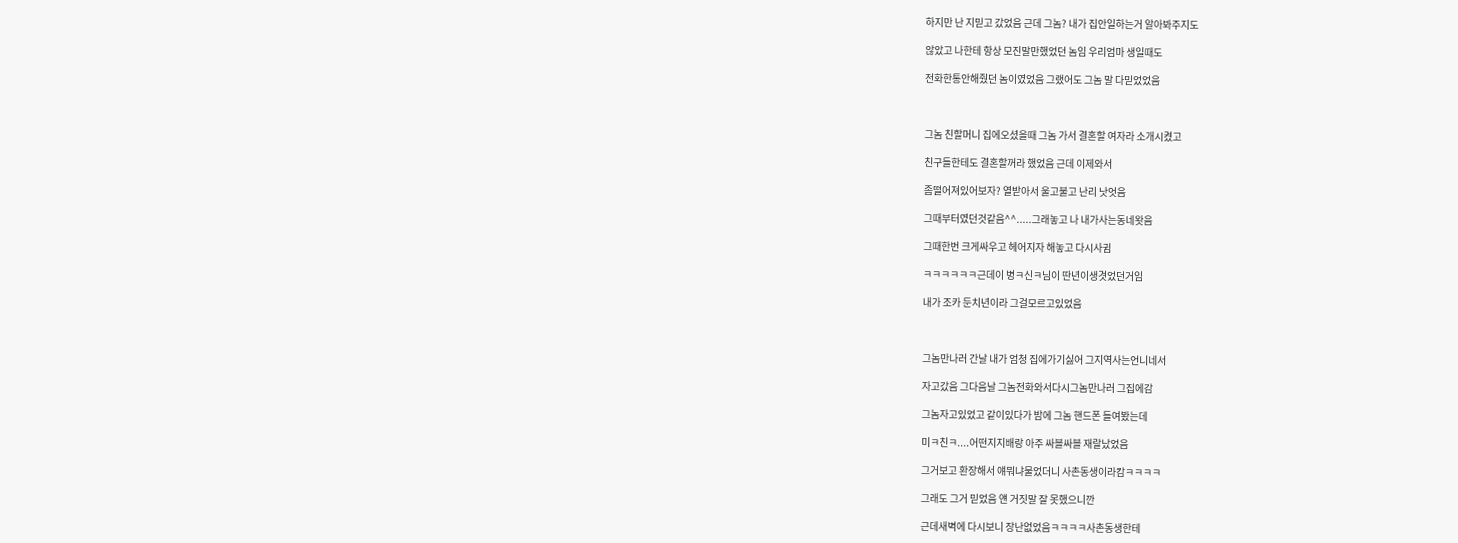하지만 난 지믿고 갔었음 근데 그놈? 내가 집안일하는거 알아봐주지도

않았고 나한테 항상 모진말만했었던 놈임 우리엄마 생일때도

전화한통안해줬던 놈이였었음 그랬어도 그놈 말 다믿었었음



그놈 친할머니 집에오셨을때 그놈 가서 결혼할 여자라 소개시켰고

친구들한테도 결혼할꺼라 했었음 근데 이제와서

좀떨어져있어보자? 열받아서 울고불고 난리 낫엇음

그때부터였던것같음^^.....그래놓고 나 내가사는동네왓음

그때한번 크게싸우고 헤어지자 해놓고 다시사귐

ㅋㅋㅋㅋㅋㅋ근데이 병ㅋ신ㅋ님이 딴년이생겻었던거임

내가 조카 둔치년이라 그걸모르고있었음



그놈만나러 간날 내가 엄청 집에가기싫어 그지역사는언니네서

자고갔음 그다음날 그놈전화와서다시그놈만나러 그집에감

그놈자고있었고 같이있다가 밤에 그놈 핸드폰 들여봤는데

미ㅋ친ㅋ....어떤지지배랑 아주 싸블싸블 재랄났었음

그거보고 환장해서 얘뭐냐물었더니 사촌동생이라캄ㅋㅋㅋㅋ

그래도 그거 믿었음 얜 거짓말 잘 못했으니깐

근데새벽에 다시보니 장난없었음ㅋㅋㅋㅋ사촌동생한테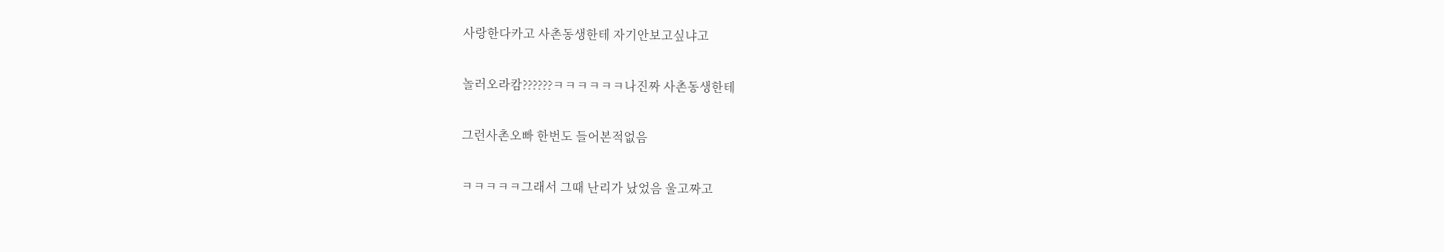사랑한다카고 사촌동생한테 자기안보고싶냐고

놀러오라캄??????ㅋㅋㅋㅋㅋㅋ나진짜 사촌동생한테

그런사촌오빠 한번도 들어본적없음

ㅋㅋㅋㅋㅋ그래서 그때 난리가 났었음 울고짜고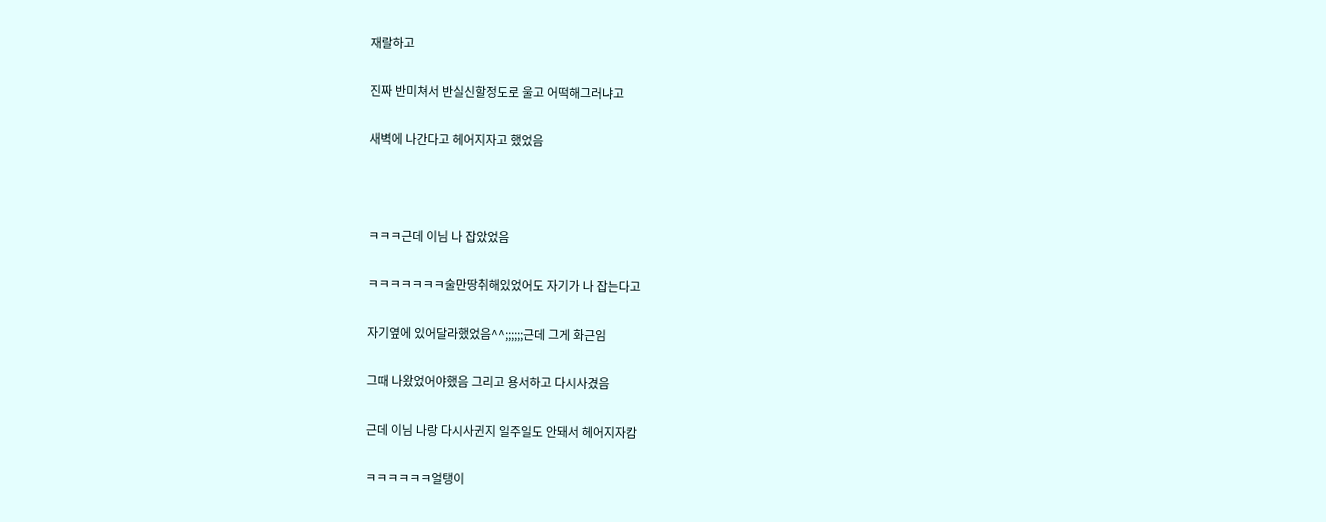재랄하고

진짜 반미쳐서 반실신할정도로 울고 어떡해그러냐고

새벽에 나간다고 헤어지자고 했었음



ㅋㅋㅋ근데 이님 나 잡았었음

ㅋㅋㅋㅋㅋㅋㅋ술만땅취해있었어도 자기가 나 잡는다고

자기옆에 있어달라했었음^^;;;;;;근데 그게 화근임

그때 나왔었어야했음 그리고 용서하고 다시사겼음

근데 이님 나랑 다시사귄지 일주일도 안돼서 헤어지자캄

ㅋㅋㅋㅋㅋㅋ얼탱이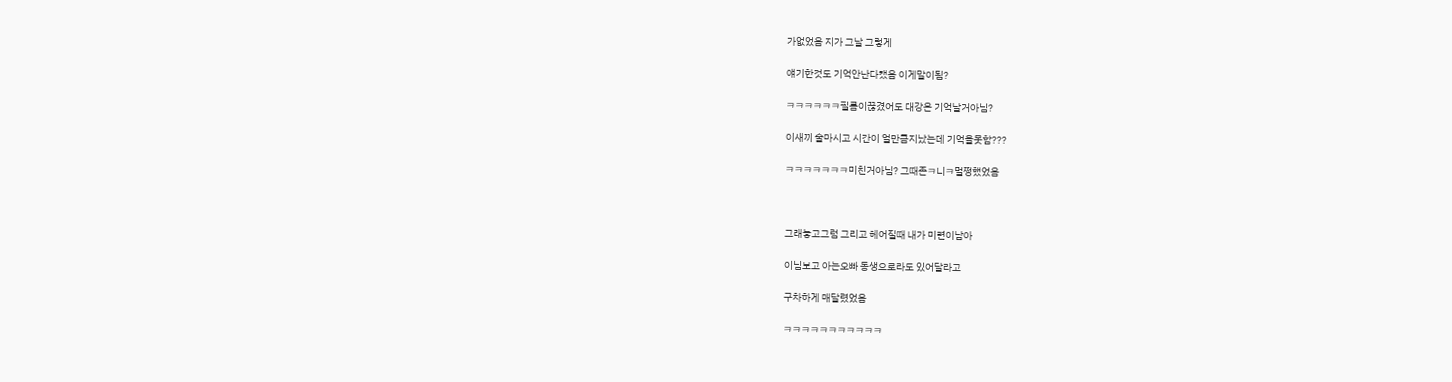가없었음 지가 그날 그렇게

얘기한것도 기억안난다캤음 이게말이됨?

ㅋㅋㅋㅋㅋㅋ필름이끊겼어도 대강은 기억날거아님?

이새끼 술마시고 시간이 얼만큼지났는데 기억을못함???

ㅋㅋㅋㅋㅋㅋㅋ미친거아님? 그때존ㅋ니ㅋ멀쩡했었음



그래놓고그럼 그리고 헤어질때 내가 미련이남아

이님보고 아는오빠 동생으로라도 있어달라고

구차하게 매달렸었음

ㅋㅋㅋㅋㅋㅋㅋㅋㅋㅋㅋ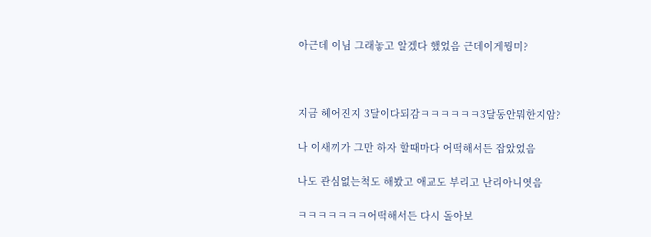아근데 이님 그래놓고 알겠다 했었음 근데이게뭥미?



지금 헤어진지 3달이다되감ㅋㅋㅋㅋㅋㅋ3달동안뭐한지암?

나 이새끼가 그만 하자 할때마다 어떡해서든 잡았었음

나도 관심없는척도 해봤고 애교도 부리고 난리아니엿음

ㅋㅋㅋㅋㅋㅋㅋ어떡해서든 다시 돌아보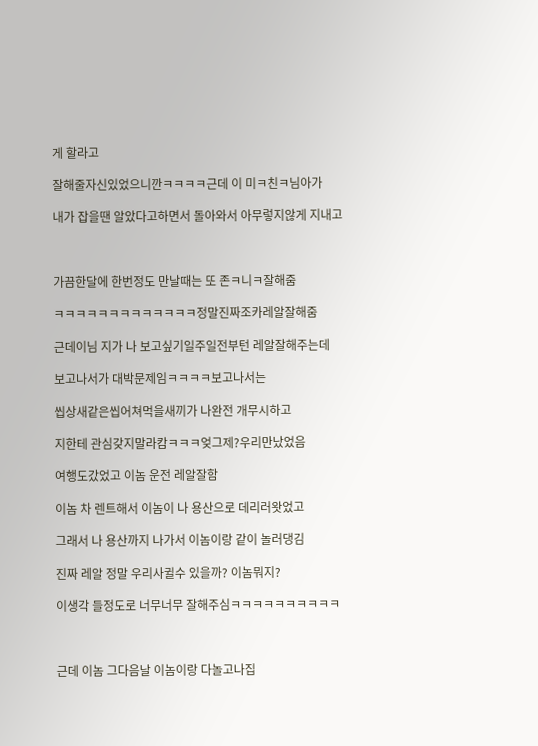게 할라고

잘해줄자신있었으니깐ㅋㅋㅋㅋ근데 이 미ㅋ친ㅋ님아가

내가 잡을땐 알았다고하면서 돌아와서 아무렇지않게 지내고



가끔한달에 한번정도 만날때는 또 존ㅋ니ㅋ잘해줌

ㅋㅋㅋㅋㅋㅋㅋㅋㅋㅋㅋㅋㅋ정말진짜조카레알잘해줌

근데이님 지가 나 보고싶기일주일전부턴 레알잘해주는데

보고나서가 대박문제임ㅋㅋㅋㅋ보고나서는

씹상새같은씹어쳐먹을새끼가 나완전 개무시하고

지한테 관심갖지말라캄ㅋㅋㅋ엊그제?우리만났었음

여행도갔었고 이놈 운전 레알잘함

이놈 차 렌트해서 이놈이 나 용산으로 데리러왓었고

그래서 나 용산까지 나가서 이놈이랑 같이 놀러댕김

진짜 레알 정말 우리사귈수 있을까? 이놈뭐지?

이생각 들정도로 너무너무 잘해주심ㅋㅋㅋㅋㅋㅋㅋㅋㅋㅋ



근데 이놈 그다음날 이놈이랑 다놀고나집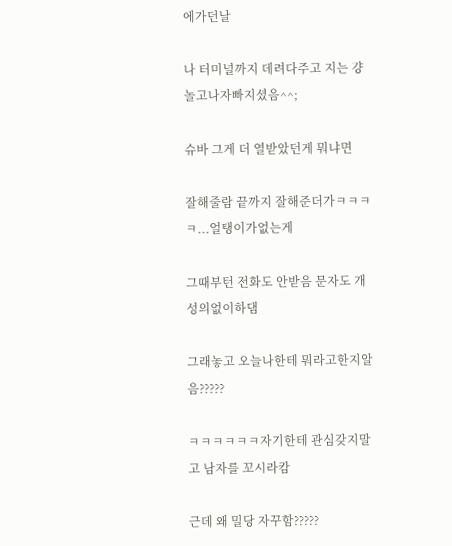에가던날

나 터미널까지 데려다주고 지는 걍 놀고나자빠지셨음^^;

슈바 그게 더 열받았던게 뭐냐면

잘해줄람 끝까지 잘해준더가ㅋㅋㅋㅋ...얼탱이가없는게

그때부턴 전화도 안받음 문자도 개 성의없이하댐

그래놓고 오늘나한테 뭐라고한지알음?????

ㅋㅋㅋㅋㅋㅋ자기한테 관심갖지말고 남자를 꼬시라캄

근데 왜 밀당 자꾸함?????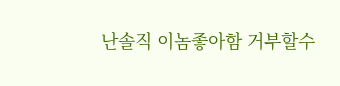난솔직 이놈좋아함 거부할수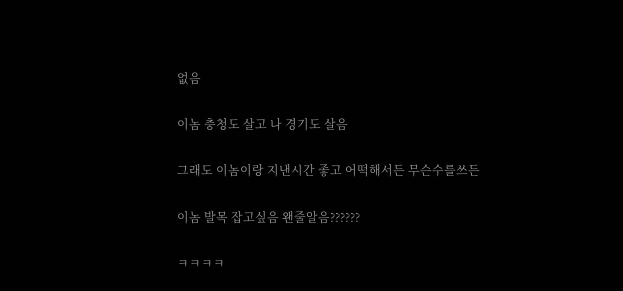없음

이놈 충청도 살고 나 경기도 살음

그래도 이놈이랑 지낸시간 좋고 어떡해서든 무슨수를쓰든

이놈 발목 잡고싶음 왠줄알음??????

ㅋㅋㅋㅋ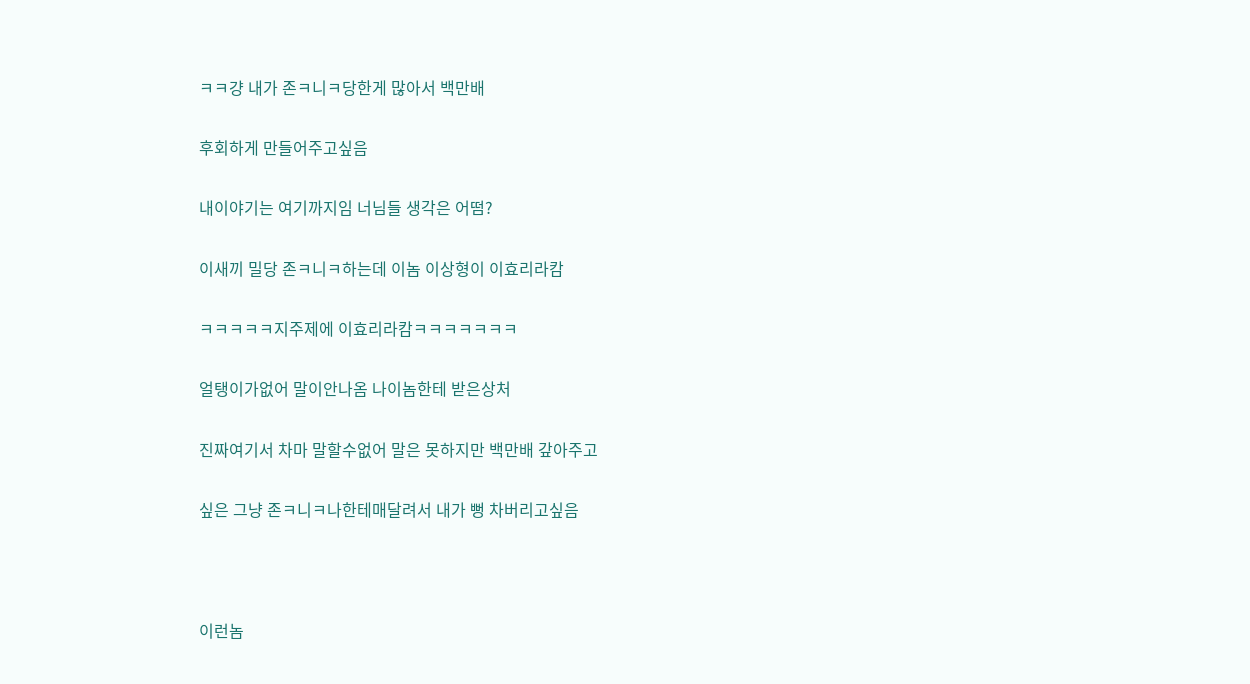ㅋㅋ걍 내가 존ㅋ니ㅋ당한게 많아서 백만배

후회하게 만들어주고싶음

내이야기는 여기까지임 너님들 생각은 어떰?

이새끼 밀당 존ㅋ니ㅋ하는데 이놈 이상형이 이효리라캄

ㅋㅋㅋㅋㅋ지주제에 이효리라캄ㅋㅋㅋㅋㅋㅋㅋ

얼탱이가없어 말이안나옴 나이놈한테 받은상처

진짜여기서 차마 말할수없어 말은 못하지만 백만배 갚아주고

싶은 그냥 존ㅋ니ㅋ나한테매달려서 내가 뻥 차버리고싶음



이런놈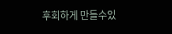후회하게 만들수있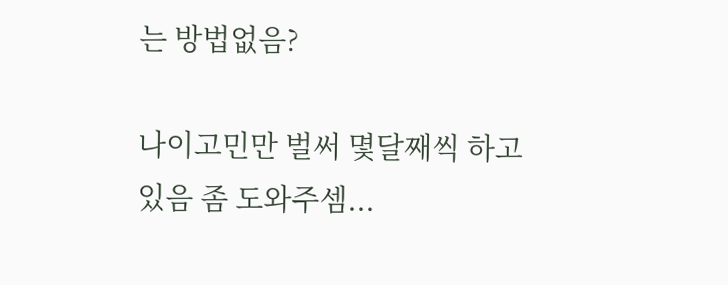는 방법없음?

나이고민만 벌써 몇달째씩 하고있음 좀 도와주셈...